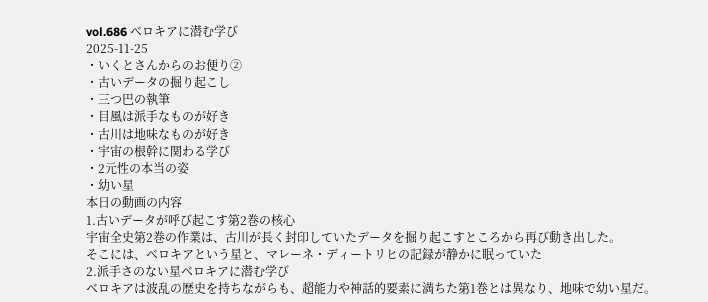vol.686 ベロキアに潜む学び
2025-11-25
・いくとさんからのお便り②
・古いデータの掘り起こし
・三つ巴の執筆
・目風は派手なものが好き
・古川は地味なものが好き
・宇宙の根幹に関わる学び
・2元性の本当の姿
・幼い星
本日の動画の内容
1.古いデータが呼び起こす第2巻の核心
宇宙全史第2巻の作業は、古川が長く封印していたデータを掘り起こすところから再び動き出した。
そこには、ベロキアという星と、マレーネ・ディートリヒの記録が静かに眠っていた
2.派手さのない星ベロキアに潜む学び
ベロキアは波乱の歴史を持ちながらも、超能力や神話的要素に満ちた第1巻とは異なり、地味で幼い星だ。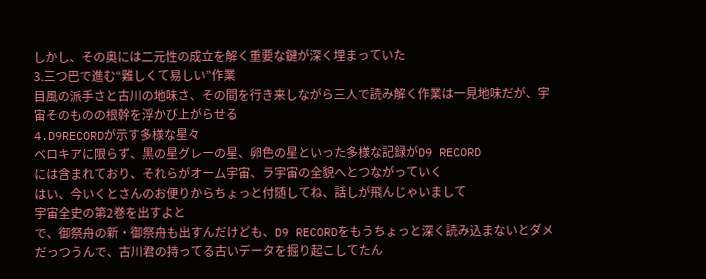しかし、その奥には二元性の成立を解く重要な鍵が深く埋まっていた
3.三つ巴で進む“難しくて易しい”作業
目風の派手さと古川の地味さ、その間を行き来しながら三人で読み解く作業は一見地味だが、宇宙そのものの根幹を浮かび上がらせる
4.D9RECORDが示す多様な星々
ベロキアに限らず、黒の星グレーの星、卵色の星といった多様な記録がD9 RECORD
には含まれており、それらがオーム宇宙、ラ宇宙の全貌へとつながっていく
はい、今いくとさんのお便りからちょっと付随してね、話しが飛んじゃいまして
宇宙全史の第2巻を出すよと
で、御祭舟の新・御祭舟も出すんだけども、D9 RECORDをもうちょっと深く読み込まないとダメだっつうんで、古川君の持ってる古いデータを掘り起こしてたん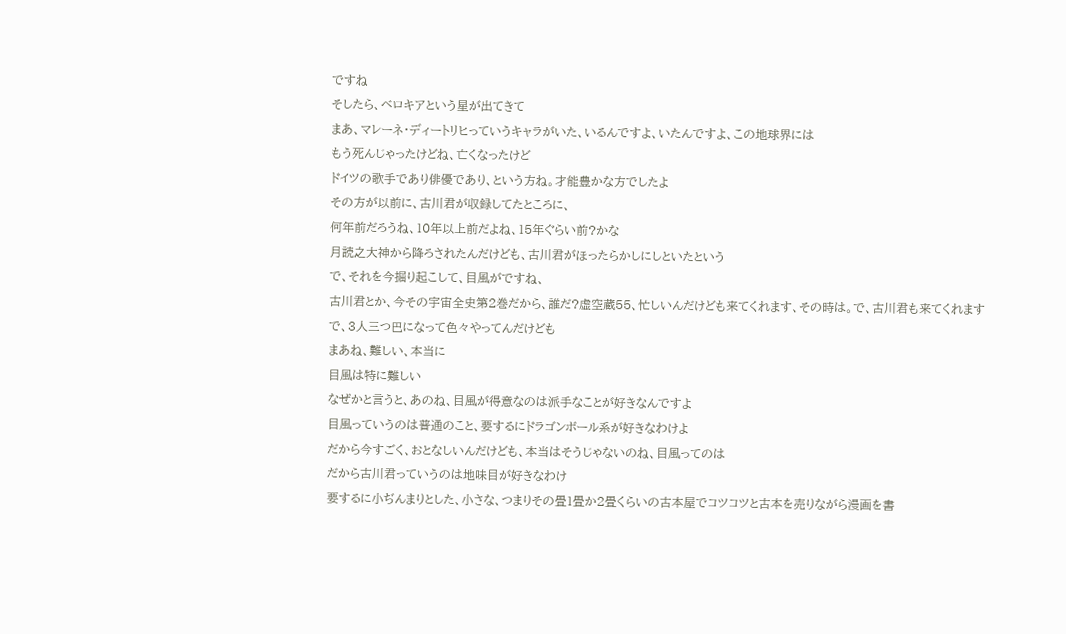ですね
そしたら、ベロキアという星が出てきて
まあ、マレーネ・ディートリヒっていうキャラがいた、いるんですよ、いたんですよ、この地球界には
もう死んじゃったけどね、亡くなったけど
ドイツの歌手であり俳優であり、という方ね。才能豊かな方でしたよ
その方が以前に、古川君が収録してたところに、
何年前だろうね、10年以上前だよね、15年ぐらい前?かな
月読之大神から降ろされたんだけども、古川君がほったらかしにしといたという
で、それを今掘り起こして、目風がですね、
古川君とか、今その宇宙全史第2巻だから、誰だ?虚空蔵55、忙しいんだけども来てくれます、その時は。で、古川君も来てくれます
で、3人三つ巴になって色々やってんだけども
まあね、難しい、本当に
目風は特に難しい
なぜかと言うと、あのね、目風が得意なのは派手なことが好きなんですよ
目風っていうのは普通のこと、要するにドラゴンボール系が好きなわけよ
だから今すごく、おとなしいんだけども、本当はそうじゃないのね、目風ってのは
だから古川君っていうのは地味目が好きなわけ
要するに小ぢんまりとした、小さな、つまりその畳1畳か2畳くらいの古本屋でコツコツと古本を売りながら漫画を書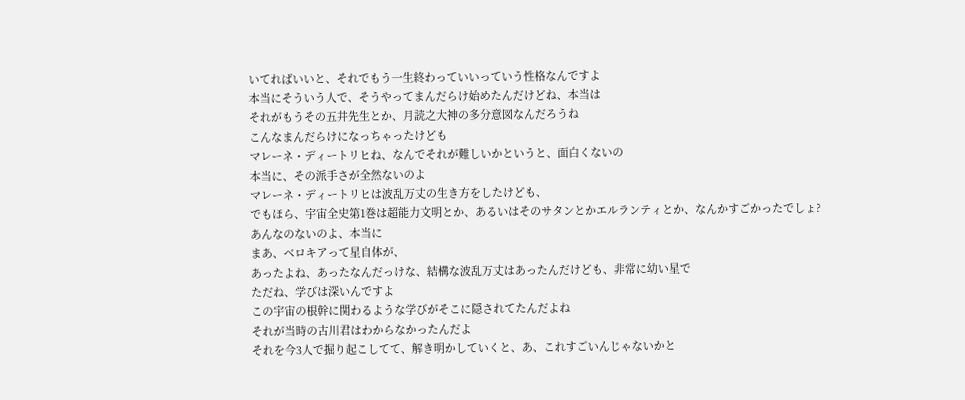いてればいいと、それでもう一生終わっていいっていう性格なんですよ
本当にそういう人で、そうやってまんだらけ始めたんだけどね、本当は
それがもうその五井先生とか、月読之大神の多分意図なんだろうね
こんなまんだらけになっちゃったけども
マレーネ・ディートリヒね、なんでそれが難しいかというと、面白くないの
本当に、その派手さが全然ないのよ
マレーネ・ディートリヒは波乱万丈の生き方をしたけども、
でもほら、宇宙全史第1巻は超能力文明とか、あるいはそのサタンとかエルランティとか、なんかすごかったでしょ?
あんなのないのよ、本当に
まあ、ベロキアって星自体が、
あったよね、あったなんだっけな、結構な波乱万丈はあったんだけども、非常に幼い星で
ただね、学びは深いんですよ
この宇宙の根幹に関わるような学びがそこに隠されてたんだよね
それが当時の古川君はわからなかったんだよ
それを今3人で掘り起こしてて、解き明かしていくと、あ、これすごいんじゃないかと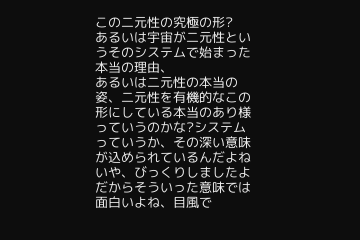この二元性の究極の形?
あるいは宇宙が二元性というそのシステムで始まった本当の理由、
あるいは二元性の本当の姿、二元性を有機的なこの形にしている本当のあり様っていうのかな?システムっていうか、その深い意味が込められているんだよね
いや、びっくりしましたよ
だからそういった意味では面白いよね、目風で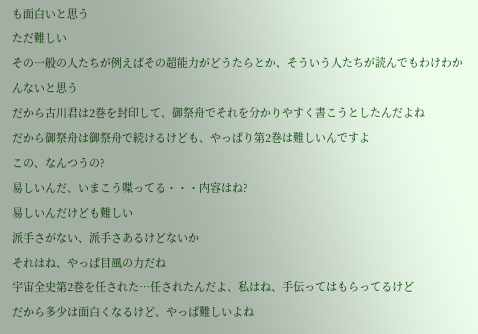も面白いと思う
ただ難しい
その一般の人たちが例えばその超能力がどうたらとか、そういう人たちが読んでもわけわかんないと思う
だから古川君は2巻を封印して、御祭舟でそれを分かりやすく書こうとしたんだよね
だから御祭舟は御祭舟で続けるけども、やっぱり第2巻は難しいんですよ
この、なんつうの?
易しいんだ、いまこう喋ってる・・・内容はね?
易しいんだけども難しい
派手さがない、派手さあるけどないか
それはね、やっぱ目風の力だね
宇宙全史第2巻を任された…任されたんだよ、私はね、手伝ってはもらってるけど
だから多少は面白くなるけど、やっぱ難しいよね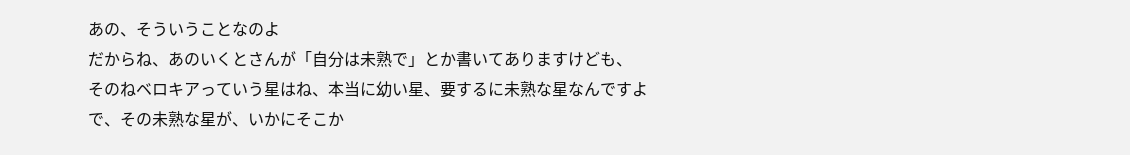あの、そういうことなのよ
だからね、あのいくとさんが「自分は未熟で」とか書いてありますけども、
そのねベロキアっていう星はね、本当に幼い星、要するに未熟な星なんですよ
で、その未熟な星が、いかにそこか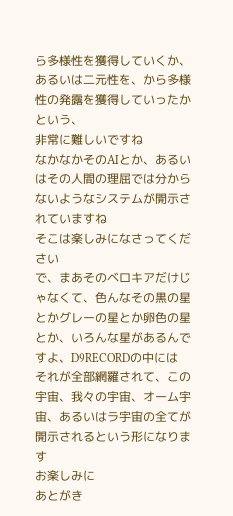ら多様性を獲得していくか、あるいは二元性を、から多様性の発露を獲得していったかという、
非常に難しいですね
なかなかそのAIとか、あるいはその人間の理屈では分からないようなシステムが開示されていますね
そこは楽しみになさってください
で、まあそのベロキアだけじゃなくて、色んなその黒の星とかグレーの星とか卵色の星とか、いろんな星があるんですよ、D9RECORDの中には
それが全部網羅されて、この宇宙、我々の宇宙、オーム宇宙、あるいはラ宇宙の全てが
開示されるという形になります
お楽しみに
あとがき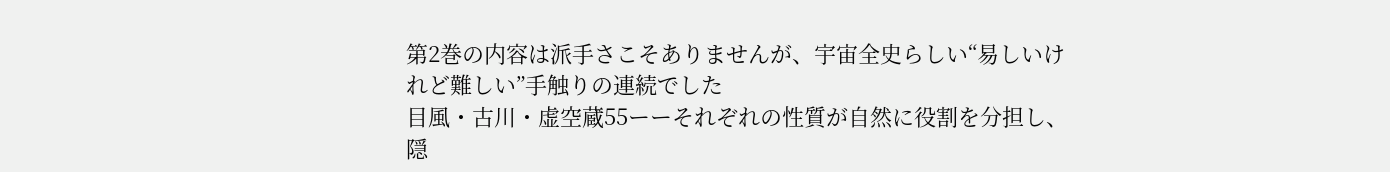第2巻の内容は派手さこそありませんが、宇宙全史らしい“易しいけれど難しい”手触りの連続でした
目風・古川・虚空蔵55ーーそれぞれの性質が自然に役割を分担し、隠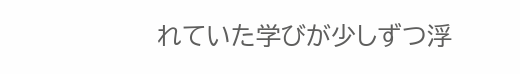れていた学びが少しずつ浮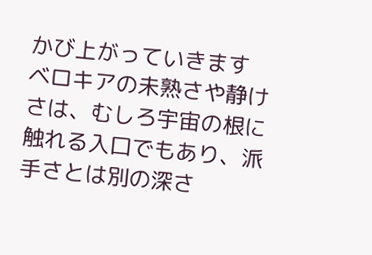かび上がっていきます
ベロキアの未熟さや静けさは、むしろ宇宙の根に触れる入口でもあり、派手さとは別の深さ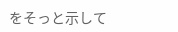をそっと示して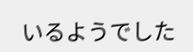いるようでした